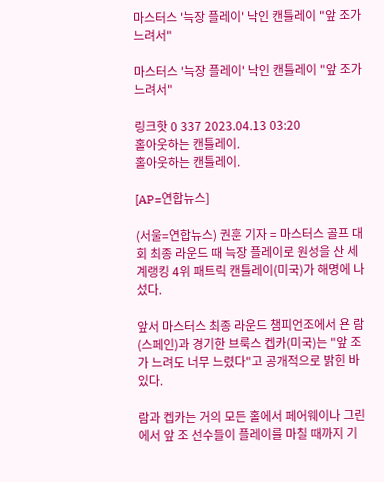마스터스 '늑장 플레이' 낙인 캔틀레이 "앞 조가 느려서"

마스터스 '늑장 플레이' 낙인 캔틀레이 "앞 조가 느려서"

링크핫 0 337 2023.04.13 03:20
홀아웃하는 캔틀레이.
홀아웃하는 캔틀레이.

[AP=연합뉴스]

(서울=연합뉴스) 권훈 기자 = 마스터스 골프 대회 최종 라운드 때 늑장 플레이로 원성을 산 세계랭킹 4위 패트릭 캔틀레이(미국)가 해명에 나섰다.

앞서 마스터스 최종 라운드 챔피언조에서 욘 람(스페인)과 경기한 브룩스 켑카(미국)는 "앞 조가 느려도 너무 느렸다"고 공개적으로 밝힌 바 있다.

람과 켑카는 거의 모든 홀에서 페어웨이나 그린에서 앞 조 선수들이 플레이를 마칠 때까지 기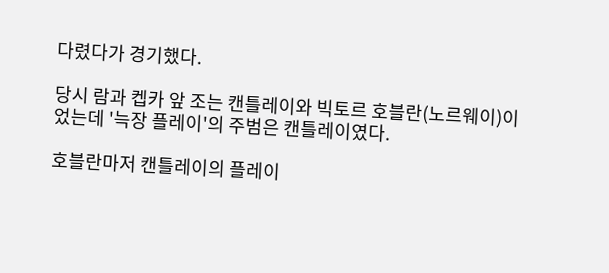다렸다가 경기했다.

당시 람과 켑카 앞 조는 캔틀레이와 빅토르 호블란(노르웨이)이었는데 '늑장 플레이'의 주범은 캔틀레이였다.

호블란마저 캔틀레이의 플레이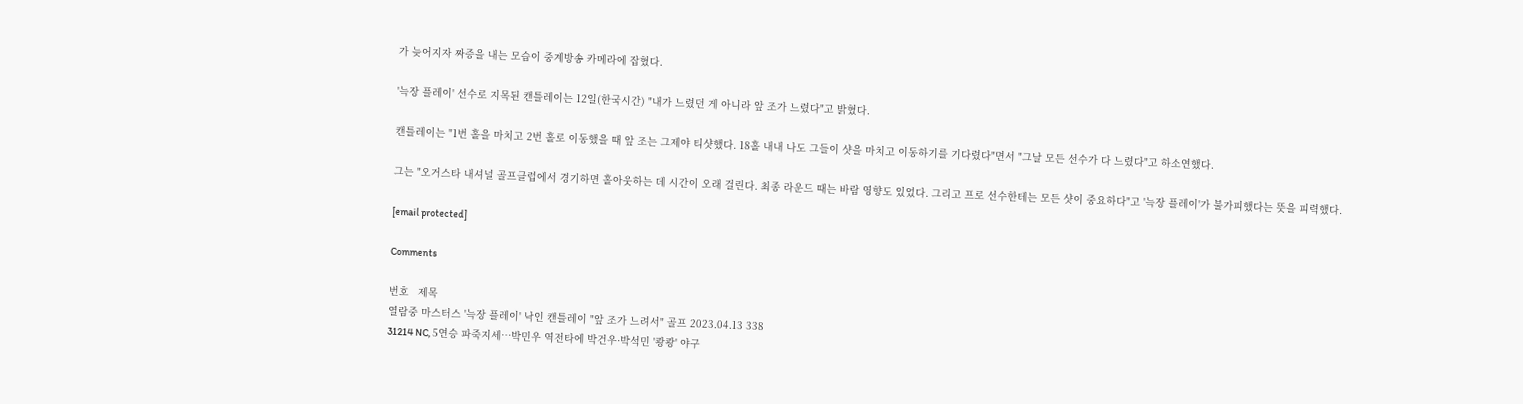가 늦어지자 짜증을 내는 모습이 중계방송 카메라에 잡혔다.

'늑장 플레이' 선수로 지목된 캔틀레이는 12일(한국시간) "내가 느렸던 게 아니라 앞 조가 느렸다"고 밝혔다.

캔틀레이는 "1번 홀을 마치고 2번 홀로 이동했을 때 앞 조는 그제야 티샷했다. 18홀 내내 나도 그들이 샷을 마치고 이동하기를 기다렸다"면서 "그날 모든 선수가 다 느렸다"고 하소연했다.

그는 "오거스타 내셔널 골프클럽에서 경기하면 홀아웃하는 데 시간이 오래 걸린다. 최종 라운드 때는 바람 영향도 있었다. 그리고 프로 선수한테는 모든 샷이 중요하다"고 '늑장 플레이'가 불가피했다는 뜻을 피력했다.

[email protected]

Comments

번호   제목
열람중 마스터스 '늑장 플레이' 낙인 캔틀레이 "앞 조가 느려서" 골프 2023.04.13 338
31214 NC, 5연승 파죽지세…박민우 역전타에 박건우·박석민 '쾅쾅' 야구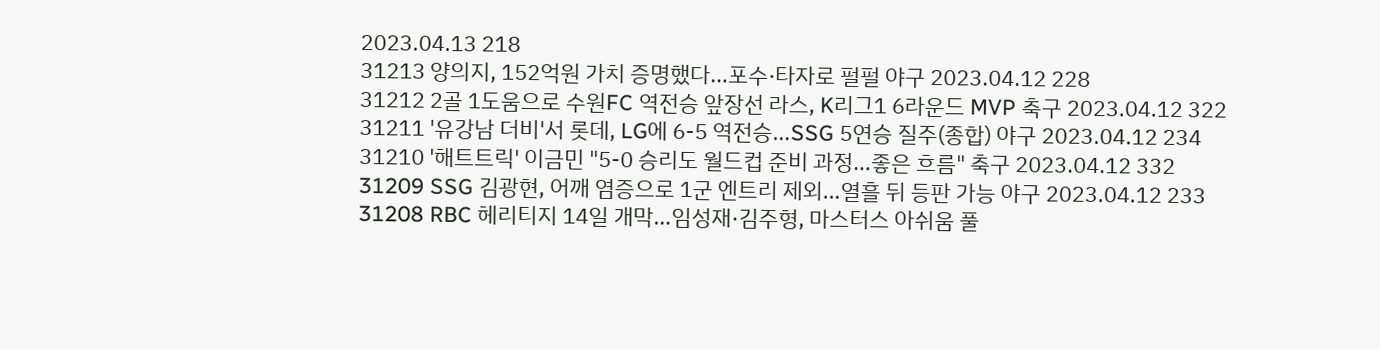2023.04.13 218
31213 양의지, 152억원 가치 증명했다…포수·타자로 펄펄 야구 2023.04.12 228
31212 2골 1도움으로 수원FC 역전승 앞장선 라스, K리그1 6라운드 MVP 축구 2023.04.12 322
31211 '유강남 더비'서 롯데, LG에 6-5 역전승…SSG 5연승 질주(종합) 야구 2023.04.12 234
31210 '해트트릭' 이금민 "5-0 승리도 월드컵 준비 과정…좋은 흐름" 축구 2023.04.12 332
31209 SSG 김광현, 어깨 염증으로 1군 엔트리 제외…열흘 뒤 등판 가능 야구 2023.04.12 233
31208 RBC 헤리티지 14일 개막…임성재·김주형, 마스터스 아쉬움 풀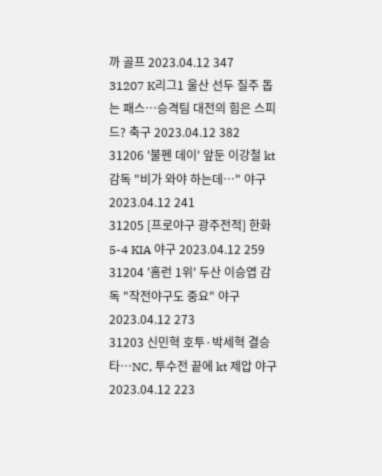까 골프 2023.04.12 347
31207 K리그1 울산 선두 질주 돕는 패스…승격팀 대전의 힘은 스피드? 축구 2023.04.12 382
31206 '불펜 데이' 앞둔 이강철 kt 감독 "비가 와야 하는데…" 야구 2023.04.12 241
31205 [프로야구 광주전적] 한화 5-4 KIA 야구 2023.04.12 259
31204 '홈런 1위' 두산 이승엽 감독 "작전야구도 중요" 야구 2023.04.12 273
31203 신민혁 호투·박세혁 결승타…NC, 투수전 끝에 kt 제압 야구 2023.04.12 223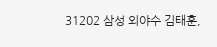31202 삼성 외야수 김태훈,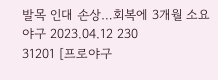발목 인대 손상…회복에 3개월 소요 야구 2023.04.12 230
31201 [프로야구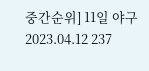중간순위] 11일 야구 2023.04.12 237